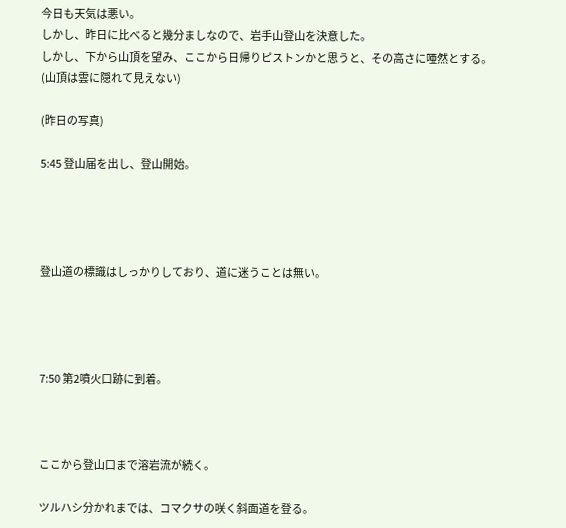今日も天気は悪い。
しかし、昨日に比べると幾分ましなので、岩手山登山を決意した。
しかし、下から山頂を望み、ここから日帰りピストンかと思うと、その高さに唖然とする。
(山頂は雲に隠れて見えない)

(昨日の写真)

5:45 登山届を出し、登山開始。




登山道の標識はしっかりしており、道に迷うことは無い。




7:50 第2噴火口跡に到着。



ここから登山口まで溶岩流が続く。

ツルハシ分かれまでは、コマクサの咲く斜面道を登る。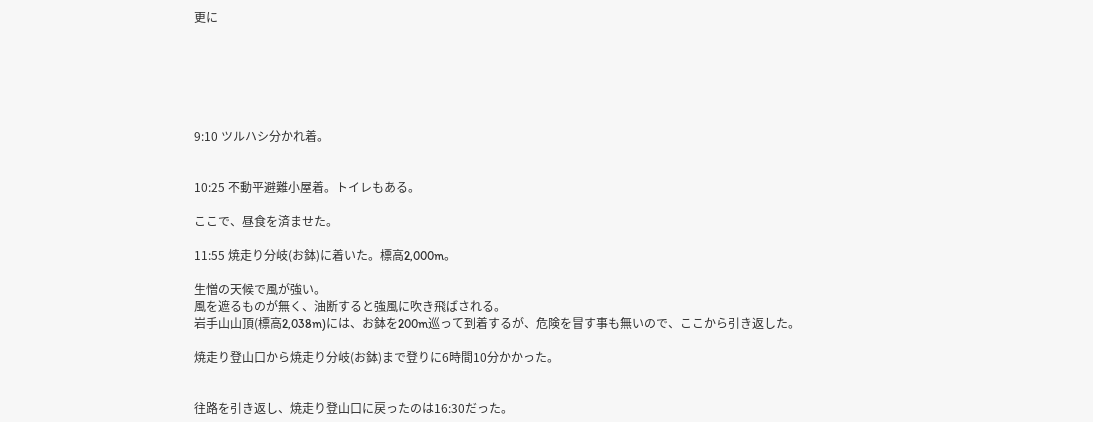更に






9:10 ツルハシ分かれ着。


10:25 不動平避難小屋着。トイレもある。

ここで、昼食を済ませた。

11:55 焼走り分岐(お鉢)に着いた。標高2,000m。

生憎の天候で風が強い。
風を遮るものが無く、油断すると強風に吹き飛ばされる。
岩手山山頂(標高2,038m)には、お鉢を200m巡って到着するが、危険を冒す事も無いので、ここから引き返した。

焼走り登山口から焼走り分岐(お鉢)まで登りに6時間10分かかった。


往路を引き返し、焼走り登山口に戻ったのは16:30だった。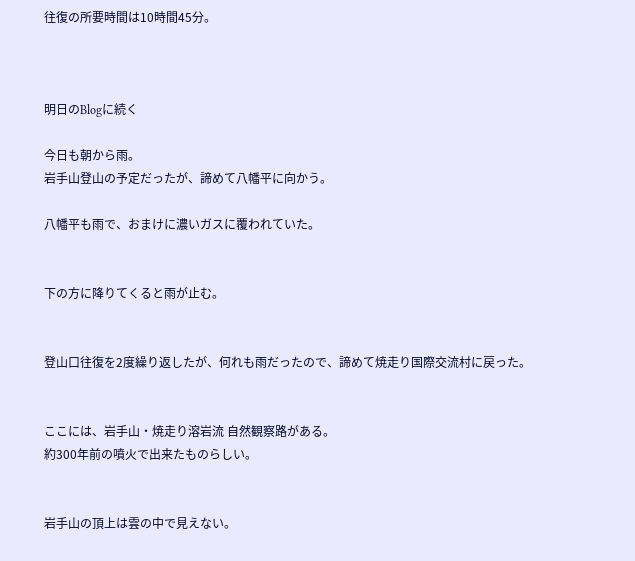往復の所要時間は10時間45分。



明日のBlogに続く

今日も朝から雨。
岩手山登山の予定だったが、諦めて八幡平に向かう。

八幡平も雨で、おまけに濃いガスに覆われていた。


下の方に降りてくると雨が止む。


登山口往復を2度繰り返したが、何れも雨だったので、諦めて焼走り国際交流村に戻った。


ここには、岩手山・焼走り溶岩流 自然観察路がある。
約300年前の噴火で出来たものらしい。


岩手山の頂上は雲の中で見えない。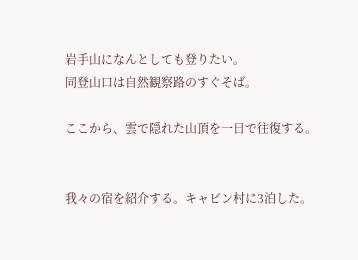岩手山になんとしても登りたい。
同登山口は自然観察路のすぐそば。

ここから、雲で隠れた山頂を一日で往復する。


我々の宿を紹介する。キャビン村に3泊した。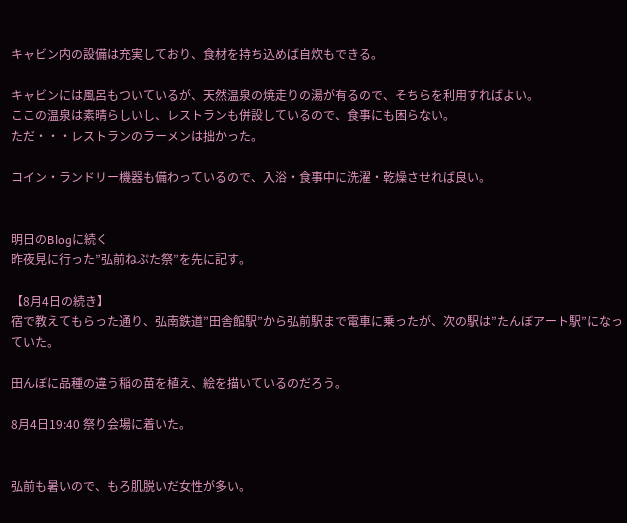キャビン内の設備は充実しており、食材を持ち込めば自炊もできる。

キャビンには風呂もついているが、天然温泉の焼走りの湯が有るので、そちらを利用すればよい。
ここの温泉は素晴らしいし、レストランも併設しているので、食事にも困らない。
ただ・・・レストランのラーメンは拙かった。

コイン・ランドリー機器も備わっているので、入浴・食事中に洗濯・乾燥させれば良い。


明日のBlogに続く
昨夜見に行った”弘前ねぷた祭”を先に記す。

【8月4日の続き】
宿で教えてもらった通り、弘南鉄道”田舎館駅”から弘前駅まで電車に乗ったが、次の駅は”たんぼアート駅”になっていた。

田んぼに品種の違う稲の苗を植え、絵を描いているのだろう。

8月4日19:40 祭り会場に着いた。


弘前も暑いので、もろ肌脱いだ女性が多い。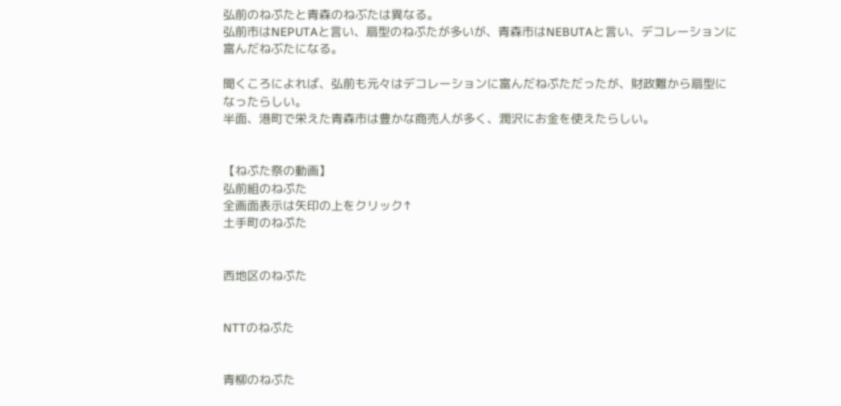弘前のねぷたと青森のねぶたは異なる。
弘前市はNEPUTAと言い、扇型のねぷたが多いが、青森市はNEBUTAと言い、デコレーションに富んだねぶたになる。

聞くころによれば、弘前も元々はデコレーションに富んだねぷただったが、財政難から扇型になったらしい。
半面、港町で栄えた青森市は豊かな商売人が多く、潤沢にお金を使えたらしい。


【ねぷた祭の動画】
弘前組のねぷた
全画面表示は矢印の上をクリック↑
土手町のねぷた


西地区のねぷた


NTTのねぷた


青柳のねぷた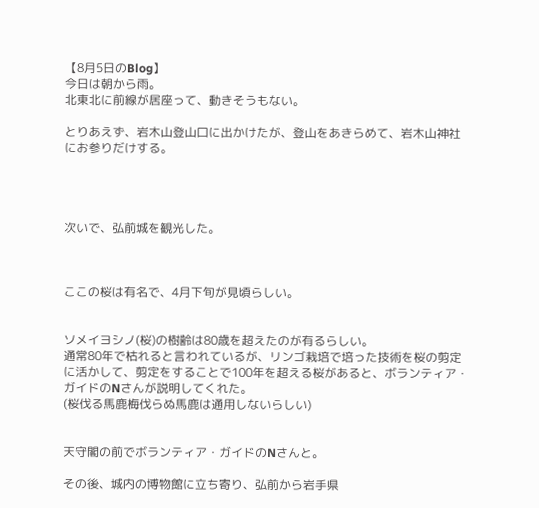【8月5日のBlog】
今日は朝から雨。
北東北に前線が居座って、動きそうもない。

とりあえず、岩木山登山口に出かけたが、登山をあきらめて、岩木山神社にお参りだけする。




次いで、弘前城を観光した。



ここの桜は有名で、4月下旬が見頃らしい。


ソメイヨシノ(桜)の樹齢は80歳を超えたのが有るらしい。
通常80年で枯れると言われているが、リンゴ栽培で培った技術を桜の剪定に活かして、剪定をすることで100年を超える桜があると、ボランティア・ガイドのNさんが説明してくれた。
(桜伐る馬鹿梅伐らぬ馬鹿は通用しないらしい)


天守閣の前でボランティア・ガイドのNさんと。

その後、城内の博物館に立ち寄り、弘前から岩手県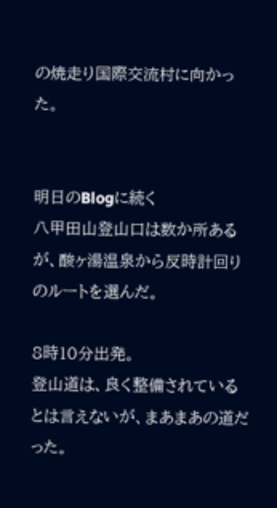の焼走り国際交流村に向かった。


明日のBlogに続く
八甲田山登山口は数か所あるが、酸ヶ湯温泉から反時計回りのルートを選んだ。

8時10分出発。
登山道は、良く整備されているとは言えないが、まあまあの道だった。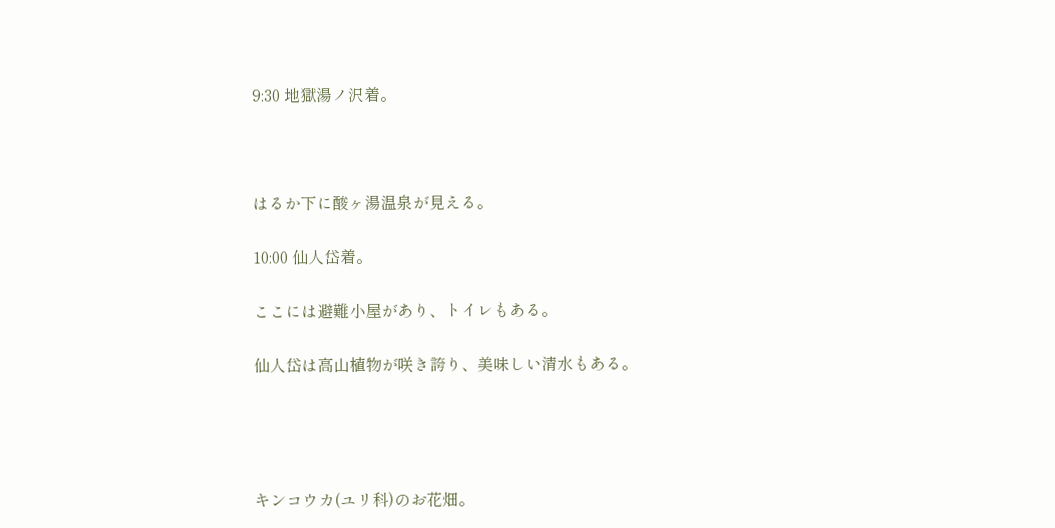9:30 地獄湯ノ沢着。



はるか下に酸ヶ湯温泉が見える。

10:00 仙人岱着。

ここには避難小屋があり、トイレもある。

仙人岱は高山植物が咲き誇り、美味しい清水もある。




キンコウカ(ユリ科)のお花畑。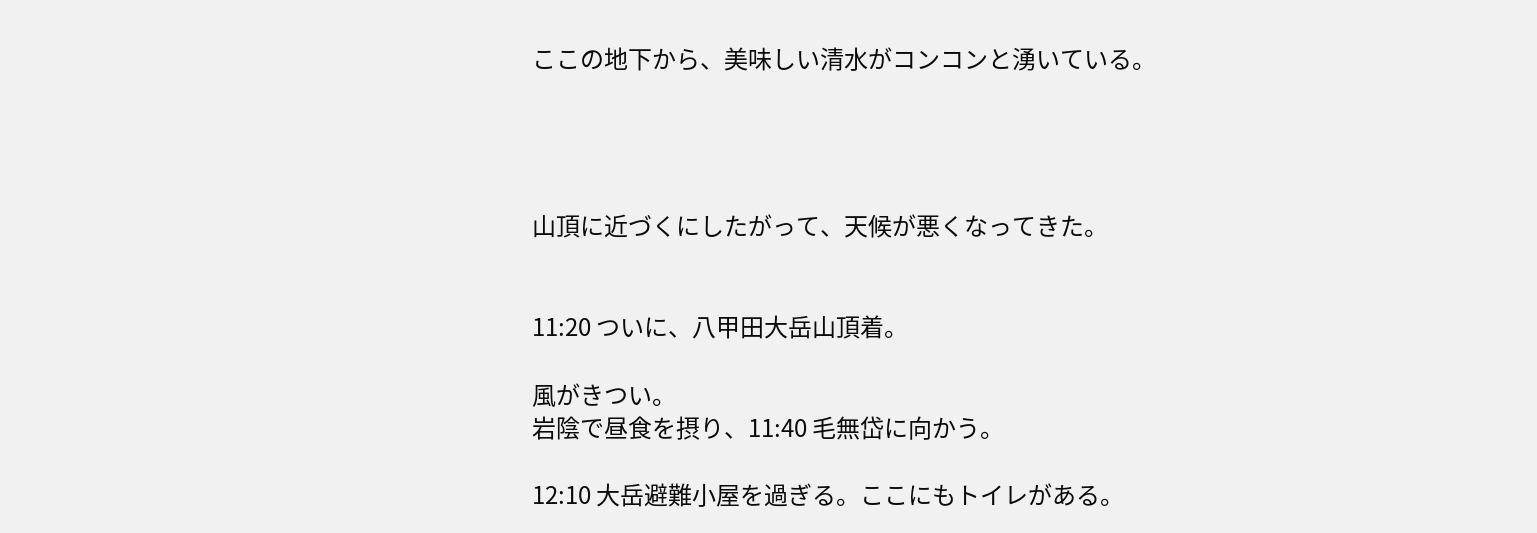ここの地下から、美味しい清水がコンコンと湧いている。




山頂に近づくにしたがって、天候が悪くなってきた。


11:20 ついに、八甲田大岳山頂着。

風がきつい。
岩陰で昼食を摂り、11:40 毛無岱に向かう。

12:10 大岳避難小屋を過ぎる。ここにもトイレがある。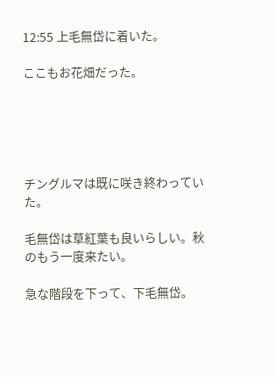12:55 上毛無岱に着いた。

ここもお花畑だった。





チングルマは既に咲き終わっていた。

毛無岱は草紅葉も良いらしい。秋のもう一度来たい。

急な階段を下って、下毛無岱。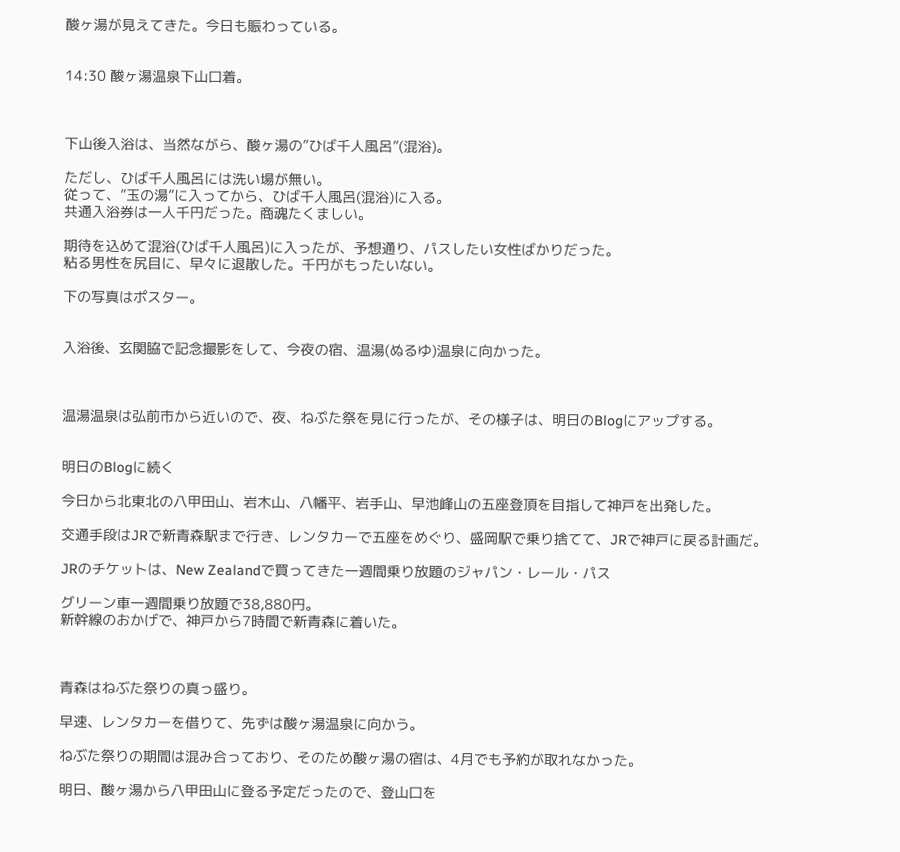酸ヶ湯が見えてきた。今日も賑わっている。


14:30 酸ヶ湯温泉下山口着。



下山後入浴は、当然ながら、酸ヶ湯の”ひば千人風呂”(混浴)。

ただし、ひば千人風呂には洗い場が無い。
従って、”玉の湯”に入ってから、ひば千人風呂(混浴)に入る。
共通入浴券は一人千円だった。商魂たくましい。

期待を込めて混浴(ひば千人風呂)に入ったが、予想通り、パスしたい女性ばかりだった。
粘る男性を尻目に、早々に退散した。千円がもったいない。

下の写真はポスター。


入浴後、玄関脇で記念撮影をして、今夜の宿、温湯(ぬるゆ)温泉に向かった。



温湯温泉は弘前市から近いので、夜、ねぷた祭を見に行ったが、その様子は、明日のBlogにアップする。


明日のBlogに続く

今日から北東北の八甲田山、岩木山、八幡平、岩手山、早池峰山の五座登頂を目指して神戸を出発した。

交通手段はJRで新青森駅まで行き、レンタカーで五座をめぐり、盛岡駅で乗り捨てて、JRで神戸に戻る計画だ。

JRのチケットは、New Zealandで買ってきた一週間乗り放題のジャパン・レール・パス

グリーン車一週間乗り放題で38,880円。
新幹線のおかげで、神戸から7時間で新青森に着いた。



青森はねぶた祭りの真っ盛り。

早速、レンタカーを借りて、先ずは酸ヶ湯温泉に向かう。

ねぶた祭りの期間は混み合っており、そのため酸ヶ湯の宿は、4月でも予約が取れなかった。

明日、酸ヶ湯から八甲田山に登る予定だったので、登山口を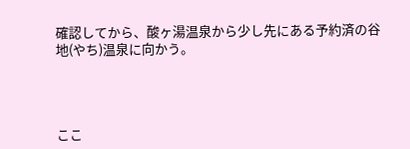確認してから、酸ヶ湯温泉から少し先にある予約済の谷地(やち)温泉に向かう。




ここ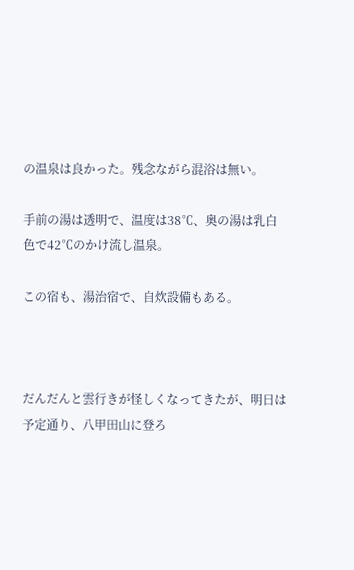の温泉は良かった。残念ながら混浴は無い。

手前の湯は透明で、温度は38℃、奥の湯は乳白色で42℃のかけ流し温泉。

この宿も、湯治宿で、自炊設備もある。



だんだんと雲行きが怪しくなってきたが、明日は予定通り、八甲田山に登ろ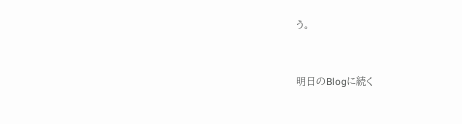う。


明日のBlogに続く